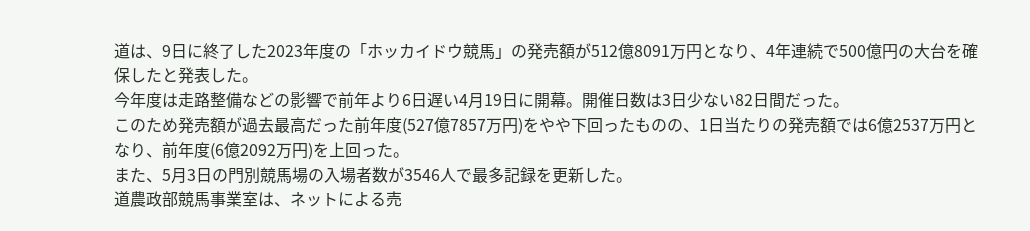道は、9日に終了した2023年度の「ホッカイドウ競馬」の発売額が512億8091万円となり、4年連続で500億円の大台を確保したと発表した。
今年度は走路整備などの影響で前年より6日遅い4月19日に開幕。開催日数は3日少ない82日間だった。
このため発売額が過去最高だった前年度(527億7857万円)をやや下回ったものの、1日当たりの発売額では6億2537万円となり、前年度(6億2092万円)を上回った。
また、5月3日の門別競馬場の入場者数が3546人で最多記録を更新した。
道農政部競馬事業室は、ネットによる売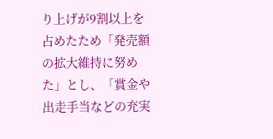り上げが9割以上を占めたため「発売額の拡大維持に努めた」とし、「賞金や出走手当などの充実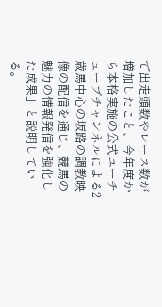で出走頭数やレース数が増加したこと、今年度から本格実施の公式ユーチューブチャンネルによる2歳馬中心の坂路の調教映像の配信を通じ、競馬の魅力の情報発信を強化した成果」と説明している。